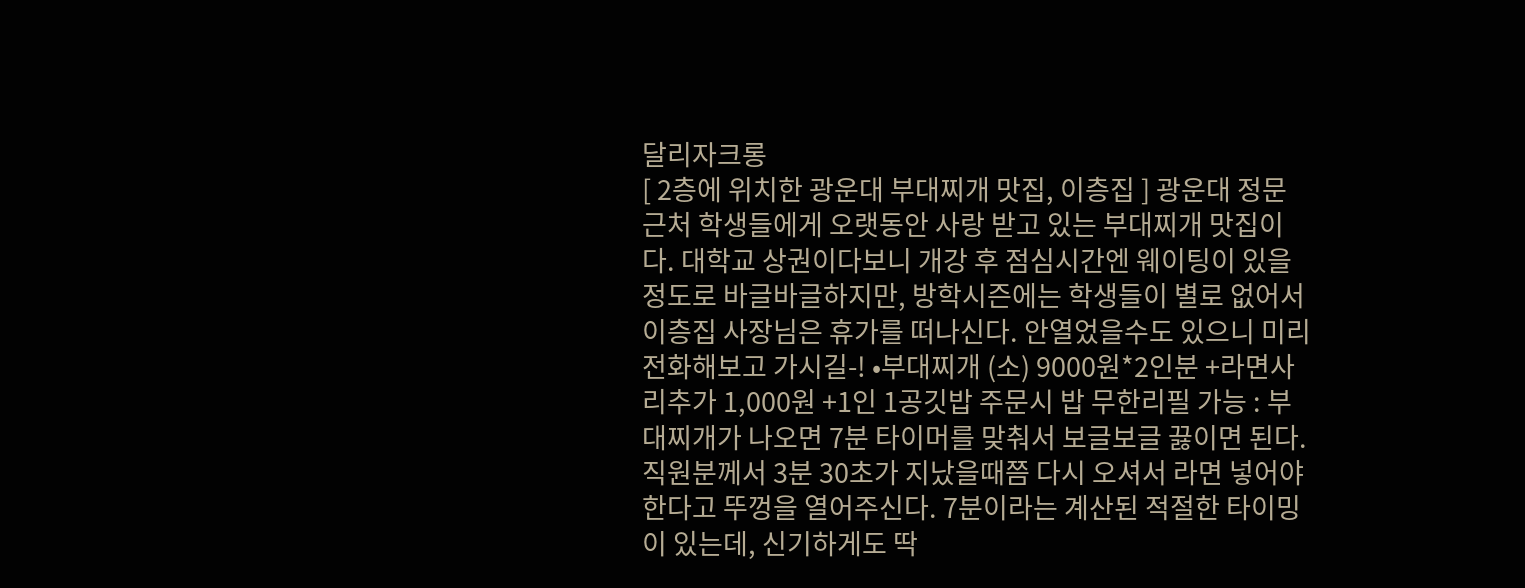달리자크롱
[ 2층에 위치한 광운대 부대찌개 맛집, 이층집 ] 광운대 정문 근처 학생들에게 오랫동안 사랑 받고 있는 부대찌개 맛집이다. 대학교 상권이다보니 개강 후 점심시간엔 웨이팅이 있을정도로 바글바글하지만, 방학시즌에는 학생들이 별로 없어서 이층집 사장님은 휴가를 떠나신다. 안열었을수도 있으니 미리 전화해보고 가시길-! •부대찌개 (소) 9000원*2인분 +라면사리추가 1,000원 +1인 1공깃밥 주문시 밥 무한리필 가능 : 부대찌개가 나오면 7분 타이머를 맞춰서 보글보글 끓이면 된다. 직원분께서 3분 30초가 지났을때쯤 다시 오셔서 라면 넣어야한다고 뚜껑을 열어주신다. 7분이라는 계산된 적절한 타이밍이 있는데, 신기하게도 딱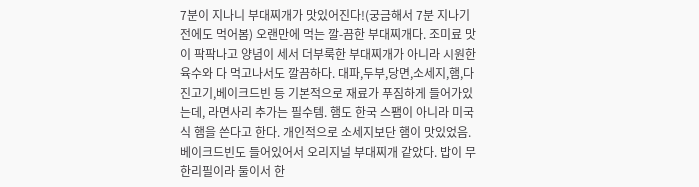7분이 지나니 부대찌개가 맛있어진다!(궁금해서 7분 지나기전에도 먹어봄) 오랜만에 먹는 깔-끔한 부대찌개다. 조미료 맛이 팍팍나고 양념이 세서 더부룩한 부대찌개가 아니라 시원한 육수와 다 먹고나서도 깔끔하다. 대파,두부,당면,소세지,햄,다진고기,베이크드빈 등 기본적으로 재료가 푸짐하게 들어가있는데, 라면사리 추가는 필수템. 햄도 한국 스팸이 아니라 미국식 햄을 쓴다고 한다. 개인적으로 소세지보단 햄이 맛있었음. 베이크드빈도 들어있어서 오리지널 부대찌개 같았다. 밥이 무한리필이라 둘이서 한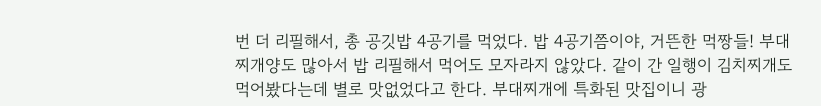번 더 리필해서, 총 공깃밥 4공기를 먹었다. 밥 4공기쯤이야, 거뜬한 먹짱들! 부대찌개양도 많아서 밥 리필해서 먹어도 모자라지 않았다. 같이 간 일행이 김치찌개도 먹어봤다는데 별로 맛없었다고 한다. 부대찌개에 특화된 맛집이니 광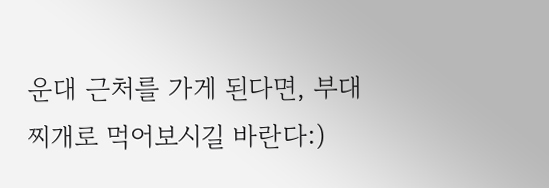운대 근처를 가게 된다면, 부대찌개로 먹어보시길 바란다:)